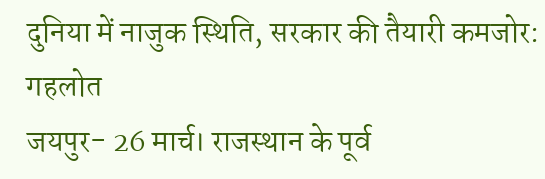दुनिया में नाजुक स्थिति, सरकार की तैयारी कमजोर: गहलोत
जयपुर- 26 मार्च। राजस्थान के पूर्व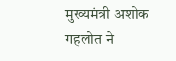मुख्यमंत्री अशोक गहलोत ने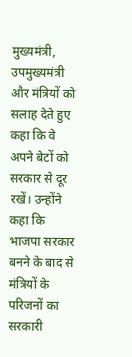मुख्यमंत्री, उपमुख्यमंत्री और मंत्रियों को सलाह देते हुए कहा कि वे अपने बेटों को सरकार से दूर रखें। उन्होंने कहा कि भाजपा सरकार बनने के बाद से मंत्रियों के परिजनों का सरकारी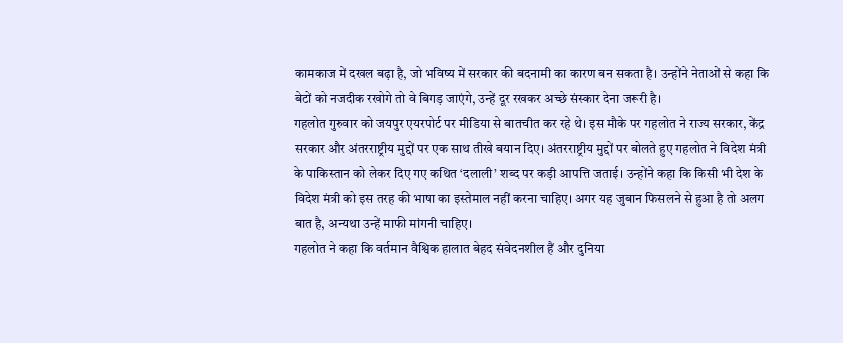कामकाज में दखल बढ़ा है, जो भविष्य में सरकार की बदनामी का कारण बन सकता है। उन्होंने नेताओं से कहा कि बेटों को नजदीक रखोगे तो वे बिगड़ जाएंगे, उन्हें दूर रखकर अच्छे संस्कार देना जरूरी है।
गहलोत गुरुवार को जयपुर एयरपोर्ट पर मीडिया से बातचीत कर रहे थे। इस मौके पर गहलोत ने राज्य सरकार, केंद्र सरकार और अंतरराष्ट्रीय मुद्दों पर एक साथ तीखे बयान दिए। अंतरराष्ट्रीय मुद्दों पर बोलते हुए गहलोत ने विदेश मंत्री के पाकिस्तान को लेकर दिए गए कथित ‘दलाली’ शब्द पर कड़ी आपत्ति जताई। उन्होंने कहा कि किसी भी देश के विदेश मंत्री को इस तरह की भाषा का इस्तेमाल नहीं करना चाहिए। अगर यह जुबान फिसलने से हुआ है तो अलग बात है, अन्यथा उन्हें माफी मांगनी चाहिए।
गहलोत ने कहा कि वर्तमान वैश्विक हालात बेहद संवेदनशील हैं और दुनिया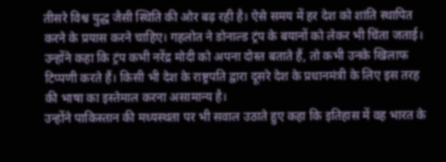तीसरे विश्व युद्ध जैसी स्थिति की ओर बढ़ रही है। ऐसे समय में हर देश को शांति स्थापित करने के प्रयास करने चाहिए। गहलोत ने डोनाल्ड ट्रंप के बयानों को लेकर भी चिंता जताई। उन्होंने कहा कि ट्रंप कभी नरेंद्र मोदी को अपना दोस्त बताते हैं, तो कभी उनके खिलाफ टिप्पणी करते हैं। किसी भी देश के राष्ट्रपति द्वारा दूसरे देश के प्रधानमंत्री के लिए इस तरह की भाषा का इस्तेमाल करना असामान्य है।
उन्होंने पाकिस्तान की मध्यस्थता पर भी सवाल उठाते हुए कहा कि इतिहास में वह भारत के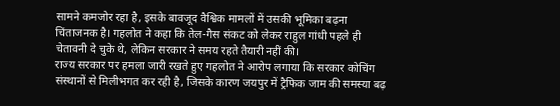सामने कमजोर रहा है, इसके बावजूद वैश्विक मामलों में उसकी भूमिका बढ़ना चिंताजनक है। गहलोत ने कहा कि तेल-गैस संकट को लेकर राहुल गांधी पहले ही चेतावनी दे चुके थे, लेकिन सरकार ने समय रहते तैयारी नहीं की।
राज्य सरकार पर हमला जारी रखते हुए गहलोत ने आरोप लगाया कि सरकार कोचिंग संस्थानों से मिलीभगत कर रही है, जिसके कारण जयपुर में ट्रैफिक जाम की समस्या बढ़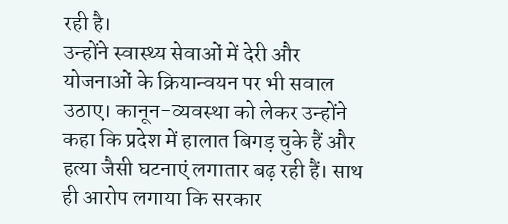रही है।
उन्होंने स्वास्थ्य सेवाओं में देरी और योजनाओं के क्रियान्वयन पर भी सवाल उठाए। कानून-व्यवस्था को लेकर उन्होंने कहा कि प्रदेश में हालात बिगड़ चुके हैं और हत्या जैसी घटनाएं लगातार बढ़ रही हैं। साथ ही आरोप लगाया कि सरकार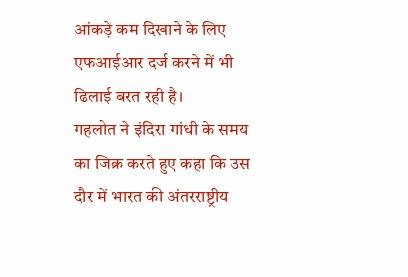आंकड़े कम दिखाने के लिए एफआईआर दर्ज करने में भी ढिलाई बरत रही है।
गहलोत ने इंदिरा गांधी के समय का जिक्र करते हुए कहा कि उस दौर में भारत की अंतरराष्ट्रीय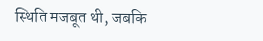स्थिति मजबूत थी, जबकि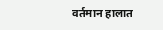वर्तमान हालात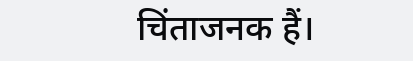चिंताजनक हैं।